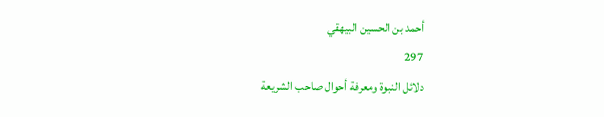أحمد بن الحسين البيهقي
297
دلائل النبوة ومعرفة أحوال صاحب الشريعة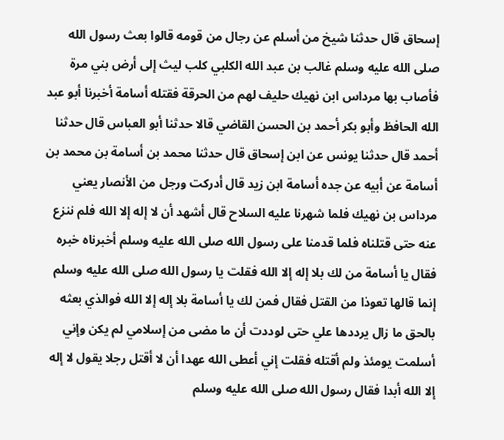إسحاق قال حدثنا شيخ من أسلم عن رجال من قومه قالوا بعث رسول الله صلى الله عليه وسلم غالب بن عبد الله الكلبي كلب ليث إلى أرض بني مرة فأصاب بها مرداس ابن نهيك حليف لهم من الحرقة فقتله أسامة أخبرنا أبو عبد الله الحافظ وأبو بكر أحمد بن الحسن القاضي قالا حدثنا أبو العباس قال حدثنا أحمد قال حدثنا يونس عن ابن إسحاق قال حدثنا محمد بن أسامة بن محمد بن أسامة عن أبيه عن جده أسامة ابن زيد قال أدركت ورجل من الأنصار يعني مرداس بن نهيك فلما شهرنا عليه السلاح قال أشهد أن لا إله إلا الله فلم ننزع عنه حتى قتلناه فلما قدمنا على رسول الله صلى الله عليه وسلم أخبرناه خبره فقال يا أسامة من لك بلا إله إلا الله فقلت يا رسول الله صلى الله عليه وسلم إنما قالها تعوذا من القتل فقال فمن لك يا أسامة بلا إله إلا الله فوالذي بعثه بالحق ما زال يرددها علي حتى لوددت أن ما مضى من إسلامي لم يكن وإني أسلمت يومئذ ولم أقتله فقلت إني أعطى الله عهدا أن لا أقتل رجلا يقول لا إله إلا الله أبدا فقال رسول الله صلى الله عليه وسلم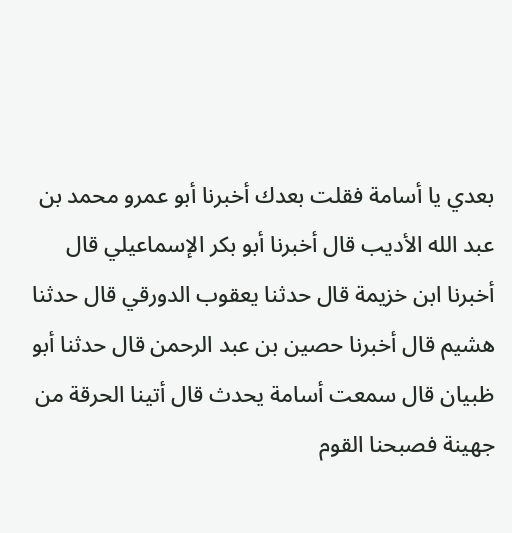بعدي يا أسامة فقلت بعدك أخبرنا أبو عمرو محمد بن عبد الله الأديب قال أخبرنا أبو بكر الإسماعيلي قال أخبرنا ابن خزيمة قال حدثنا يعقوب الدورقي قال حدثنا هشيم قال أخبرنا حصين بن عبد الرحمن قال حدثنا أبو ظبيان قال سمعت أسامة يحدث قال أتينا الحرقة من جهينة فصبحنا القوم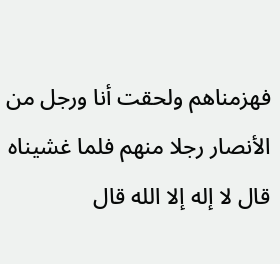فهزمناهم ولحقت أنا ورجل من الأنصار رجلا منهم فلما غشيناه قال لا إله إلا الله قال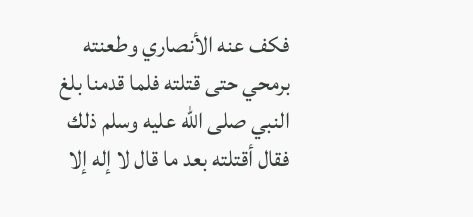فكف عنه الأنصاري وطعنته برمحي حتى قتلته فلما قدمنا بلغ النبي صلى الله عليه وسلم ذلك فقال أقتلته بعد ما قال لا إله إلا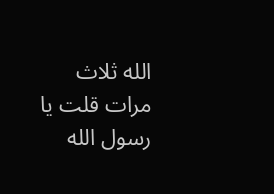الله ثلاث مرات قلت يا رسول الله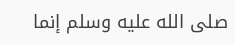صلى الله عليه وسلم إنما